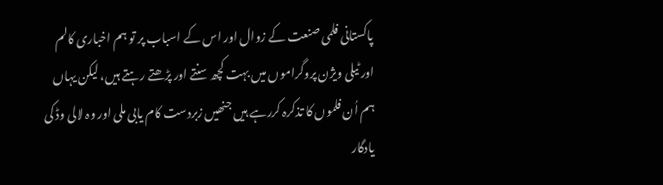پاکستانی فلمی صنعت کے زوال اور اس کے اسباب پر تو ہم اخباری کالم اور ٹیلی ویژن پروگراموں میں بہت کچھ سنتے اور پڑھتے رہتے ہیں، لیکن یہاں ہم اُن فلموں کا تذکرہ کررہے ہیں جنھیں زبردست کام یابی ملی اور وہ لالی وڈ کی یادگار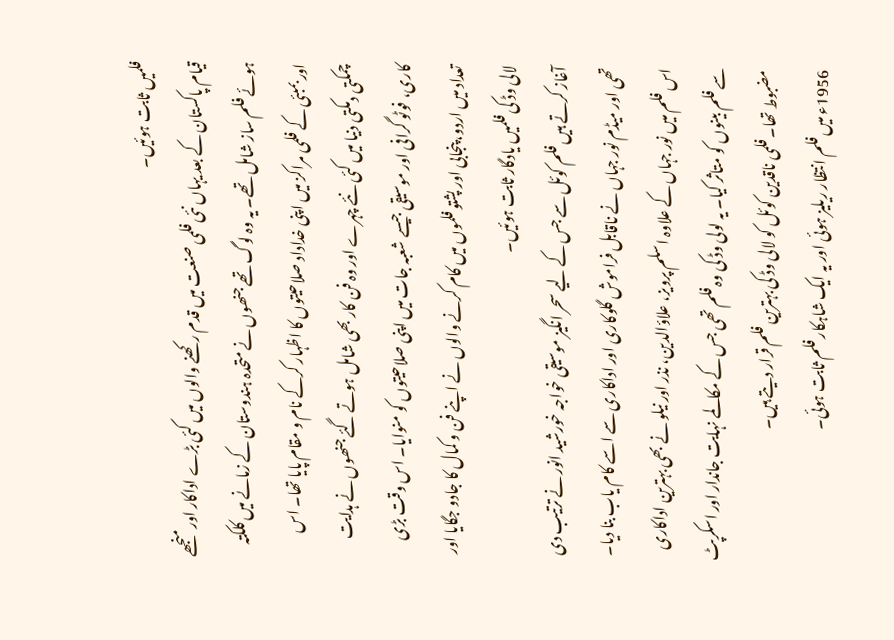فلمیں ثابت ہوئیں۔
قیام پاکستان کے بعد یہاں نئی فلمی صنعت میں قدم رکھنے والوں میں کئی بڑے اداکار اور منجھے ہوئے فلم ساز شامل تھے۔ یہ وہ لوگ تھے جنھوں نے متحدہ ہندوستان کے زمانے میں کلکتہ اور بمبئی کے فلمی مراکز میں اپنی خداداد صلاحیتوں کا اظہار کرکے نام و مقام پایا تھا۔ اس چمکتی دمکتی دنیا میں کئی نئے چہرے اور وہ فن کار بھی شامل ہوتے گئے جنھوں نے ہدایت کاری، فوٹو گرافی اور موسیقی جیسے شعبہ جات میں اپنی صلاحیتوں کو منوایا۔ اس وقت بڑی تعداد میں اردو، پنجابی اور پشتو فلموں میں کام کرنے والوں نے اپنے فن و کمال کا جادو جگایا اور لالی وڈ کی فلمیں یادگار ثابت ہوئیں۔
آغاز کرتے ہیں فلم کوئل سے جس کے لیے سحر انگیز موسیقی خواجہ خورشید انور نے ترتیب دی تھی اور میڈم نور جہاں نے ناقابل فراموش گلوکاری اور اداکاری سے اسے کام یاب بنا دیا۔ اس فلم میں نور جہاں کے علاوہ اسلم پرویز، علاؤالدین، نذر اور نیلو نے بھی بہترین اداکاری سے فلم بینوں کو متاثر کیا۔ یہ لولی وڈ کی وہ فلم تھی جس کے مکالمے نہایت جاندار اور اسکرپٹ مضبوط تھا۔ فلمی ناقدین کوئل کو لالی وڈ کی بہترین فلم قرار دیتے ہیں۔
1956ء میں فلم انتظار ریلیز ہوئی اور یہ ایک شاہکار فلم ثابت ہوئی۔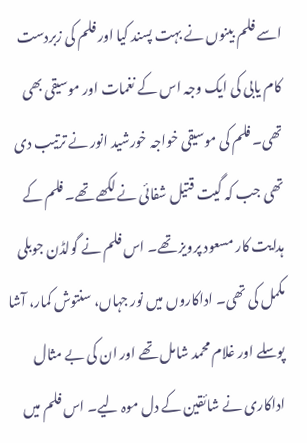اسے فلم بینوں نے بہت پسند کیا اور فلم کی زبردست کام یابی کی ایک وجہ اس کے نغمات اور موسیقی بھی تھی۔ فلم کی موسیقی خواجہ خورشید انور نے ترتیب دی تھی جب کہ گیت قتیل شفائی نے لکھے تھے۔ فلم کے ہدایت کار مسعود پرویز تھے۔ اس فلم نے گولڈن جوبلی مکمل کی تھی۔ اداکاروں میں نور جہاں، سنتوش کمار، آشا پوسلے اور غلام محمد شامل تھے اور ان کی بے مثال اداکاری نے شائقین کے دل موہ لیے۔ اس فلم میں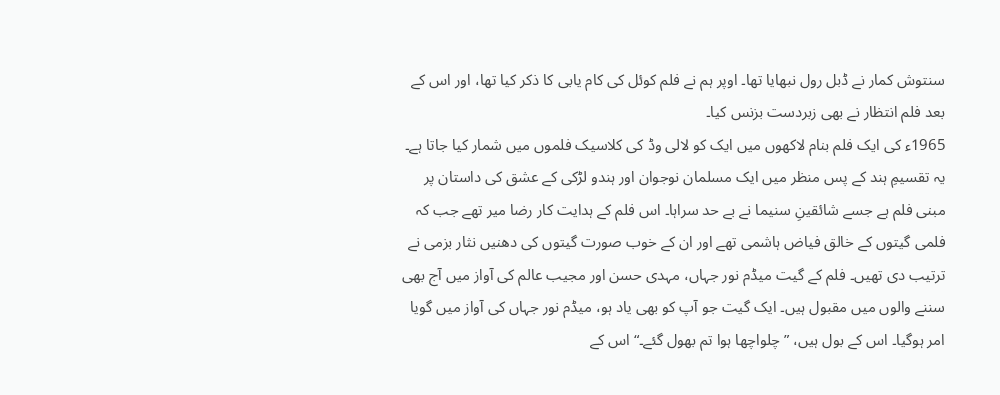سنتوش کمار نے ڈبل رول نبھایا تھا۔ اوپر ہم نے فلم کوئل کی کام یابی کا ذکر کیا تھا، اور اس کے بعد فلم انتظار نے بھی زبردست بزنس کیا۔
1965ء کی ایک فلم بنام لاکھوں میں ایک کو لالی وڈ کی کلاسیک فلموں میں شمار کیا جاتا ہے۔ یہ تقسیمِ ہند کے پس منظر میں ایک مسلمان نوجوان اور ہندو لڑکی کے عشق کی داستان پر مبنی فلم ہے جسے شائقینِ سنیما نے بے حد سراہا۔ اس فلم کے ہدایت کار رضا میر تھے جب کہ فلمی گیتوں کے خالق فیاض ہاشمی تھے اور ان کے خوب صورت گیتوں کی دھنیں نثار بزمی نے ترتیب دی تھیں۔ فلم کے گیت میڈم نور جہاں، مہدی حسن اور مجیب عالم کی آواز میں آج بھی سننے والوں میں مقبول ہیں۔ ایک گیت جو آپ کو بھی یاد ہو، میڈم نور جہاں کی آواز میں گویا امر ہوگیا۔ اس کے بول ہیں، ”چلواچھا ہوا تم بھول گئے۔“ اس کے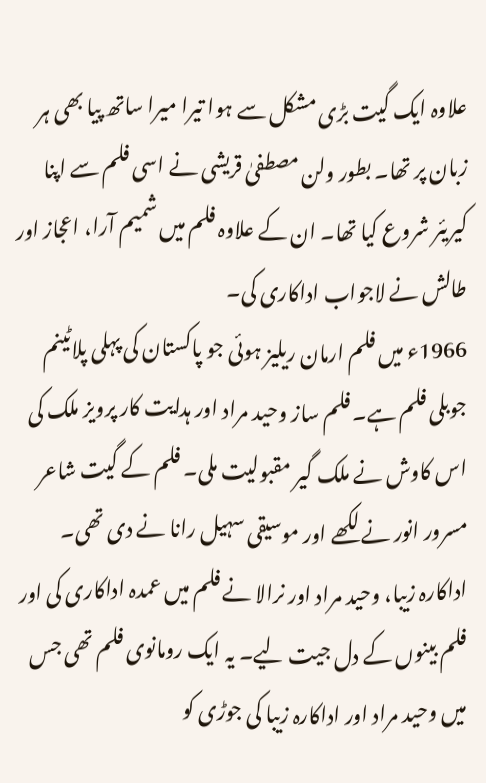علاوہ ایک گیت بڑی مشکل سے ہوا تیرا میرا ساتھ پیا بھی ہر زبان پر تھا۔ بطور ولن مصطفیٰ قریشی نے اسی فلم سے اپنا کیریئر شروع کیا تھا۔ ان کے علاوہ فلم میں شمیم آرا، اعجاز اور طالش نے لاجواب اداکاری کی۔
1966ء میں فلم ارمان ریلیز ہوئی جو پاکستان کی پہلی پلاٹینم جوبلی فلم ہے۔ فلم ساز وحید مراد اور ہدایت کار پرویز ملک کی اس کاوش نے ملک گیر مقبولیت ملی۔ فلم کے گیت شاعر مسرور انور نے لکھے اور موسیقی سہیل رانا نے دی تھی۔ اداکارہ زیبا، وحید مراد اور نرالا نے فلم میں عمدہ اداکاری کی اور فلم بینوں کے دل جیت لیے۔ یہ ایک رومانوی فلم تھی جس میں وحید مراد اور اداکارہ زیبا کی جوڑی کو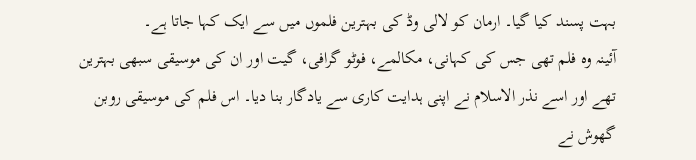بہت پسند کیا گیا۔ ارمان کو لالی وڈ کی بہترین فلموں میں سے ایک کہا جاتا ہے۔
آئینہ وہ فلم تھی جس کی کہانی، مکالمے، فوٹو گرافی، گیت اور ان کی موسیقی سبھی بہترین تھے اور اسے نذر الاسلام نے اپنی ہدایت کاری سے یادگار بنا دیا۔ اس فلم کی موسیقی روبن گھوش نے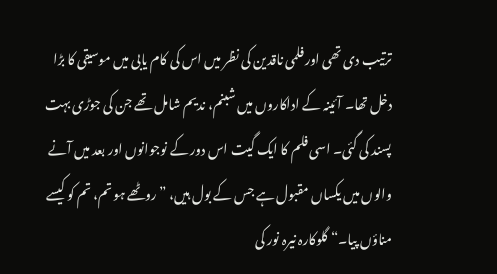ترتیب دی تھی اور فلمی ناقدین کی نظر میں اس کی کام یابی میں موسیقی کا بڑا دخل تھا۔ آئینہ کے اداکاروں میں شبنم، ندیم شامل تھے جن کی جوڑی بہت پسند کی گئی۔ اسی فلم کا ایک گیت اس دور کے نوجوانوں اور بعد میں آنے والوں میں یکساں مقبول ہے جس کے بول ہیں، ”روٹھے ہو تم، تم کو کیسے مناؤں پیا۔“ گلوکارہ نیرہ نور کی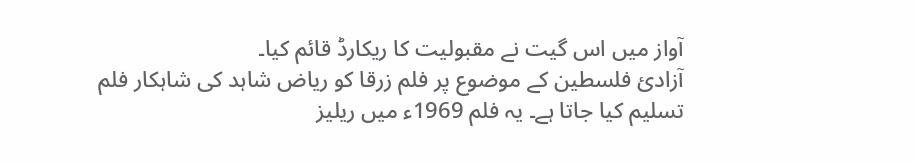آواز میں اس گیت نے مقبولیت کا ریکارڈ قائم کیا۔
آزادیٔ فلسطین کے موضوع پر فلم زرقا کو ریاض شاہد کی شاہکار فلم تسلیم کیا جاتا ہے۔ یہ فلم 1969ء میں ریلیز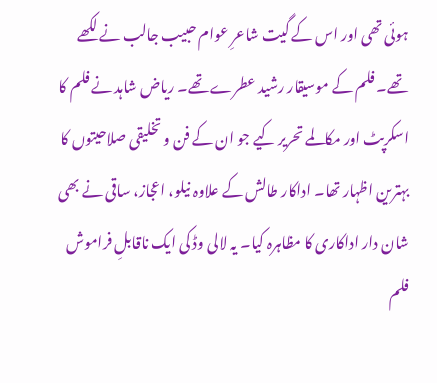ہوئی تھی اور اس کے گیت شاعرِ عوام حبیب جالب نے لکھے تھے۔ فلم کے موسیقار رشید عطرے تھے۔ ریاض شاہد نے فلم کا اسکرپٹ اور مکالمے تحریر کیے جو ان کے فن و تخلیقی صلاحیتوں کا بہترین اظہار تھا۔ اداکار طالش کے علاوہ نیلو، اعجاز، ساقی نے بھی شان دار اداکاری کا مظاہرہ کیا۔ یہ لالی وڈ کی ایک ناقابلِ فراموش فلم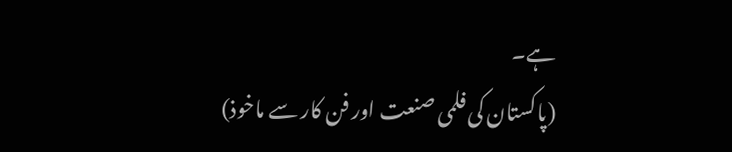ہے۔
(پاکستان کی فلمی صنعت اور فن کار سے ماخوذ)